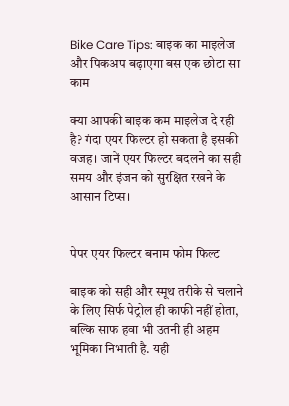Bike Care Tips: बाइक का माइलेज और पिकअप बढ़ाएगा बस एक छोटा सा काम

क्या आपकी बाइक कम माइलेज दे रही है? गंदा एयर फिल्टर हो सकता है इसकी वजह। जानें एयर फिल्टर बदलने का सही समय और इंजन को सुरक्षित रखने के आसान टिप्स।


पेपर एयर फिल्टर बनाम फोम फिल्ट

बाइक को सही और स्मूथ तरीके से चलाने के लिए सिर्फ पेट्रोल ही काफी नहीं होता, बल्कि साफ हवा भी उतनी ही अहम भूमिका निभाती है. यही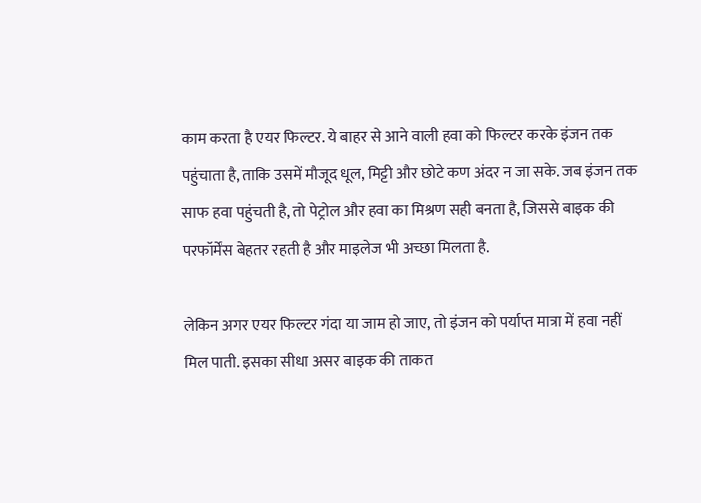काम करता है एयर फिल्टर. ये बाहर से आने वाली हवा को फिल्टर करके इंजन तक पहुंचाता है, ताकि उसमें मौजूद धूल, मिट्टी और छोटे कण अंदर न जा सके. जब इंजन तक साफ हवा पहुंचती है, तो पेट्रोल और हवा का मिश्रण सही बनता है, जिससे बाइक की परफॉर्मेंस बेहतर रहती है और माइलेज भी अच्छा मिलता है.

लेकिन अगर एयर फिल्टर गंदा या जाम हो जाए, तो इंजन को पर्याप्त मात्रा में हवा नहीं मिल पाती. इसका सीधा असर बाइक की ताकत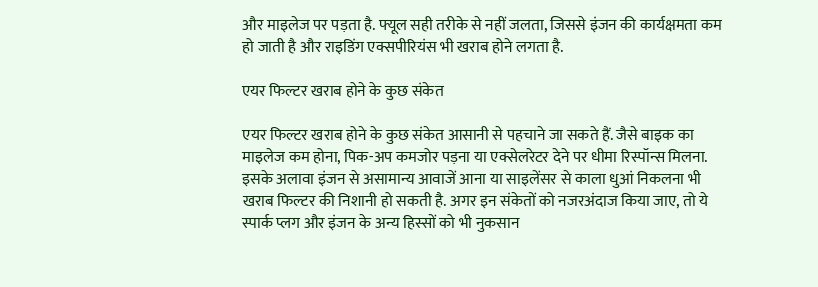और माइलेज पर पड़ता है. फ्यूल सही तरीके से नहीं जलता, जिससे इंजन की कार्यक्षमता कम हो जाती है और राइडिंग एक्सपीरियंस भी खराब होने लगता है.

एयर फिल्टर खराब होने के कुछ संकेत

एयर फिल्टर खराब होने के कुछ संकेत आसानी से पहचाने जा सकते हैं. जैसे बाइक का माइलेज कम होना, पिक-अप कमजोर पड़ना या एक्सेलरेटर देने पर धीमा रिस्पॉन्स मिलना. इसके अलावा इंजन से असामान्य आवाजें आना या साइलेंसर से काला धुआं निकलना भी खराब फिल्टर की निशानी हो सकती है. अगर इन संकेतों को नजरअंदाज किया जाए, तो ये स्पार्क प्लग और इंजन के अन्य हिस्सों को भी नुकसान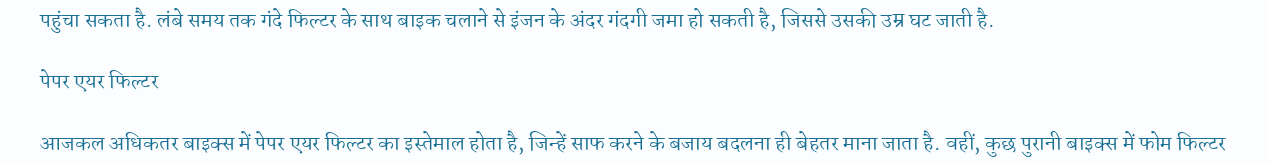पहुंचा सकता है. लंबे समय तक गंदे फिल्टर के साथ बाइक चलाने से इंजन के अंदर गंदगी जमा हो सकती है, जिससे उसकी उम्र घट जाती है.

पेपर एयर फिल्टर

आजकल अधिकतर बाइक्स में पेपर एयर फिल्टर का इस्तेमाल होता है, जिन्हें साफ करने के बजाय बदलना ही बेहतर माना जाता है. वहीं, कुछ पुरानी बाइक्स में फोम फिल्टर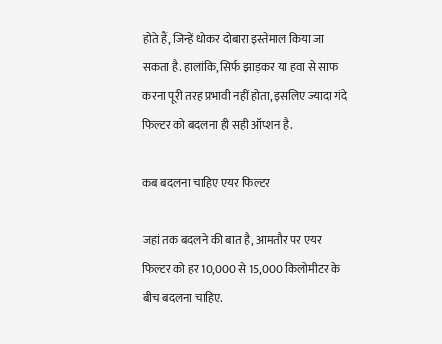होते हैं, जिन्हें धोकर दोबारा इस्तेमाल किया जा सकता है. हालांकि, सिर्फ झाड़कर या हवा से साफ करना पूरी तरह प्रभावी नहीं होता, इसलिए ज्यादा गंदे फिल्टर को बदलना ही सही ऑप्शन है.

कब बदलना चाहिए एयर फिल्टर

जहां तक बदलने की बात है, आमतौर पर एयर फिल्टर को हर 10,000 से 15,000 किलोमीटर के बीच बदलना चाहिए.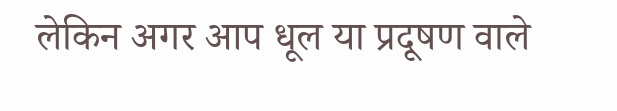लेकिन अगर आप धूल या प्रदूषण वाले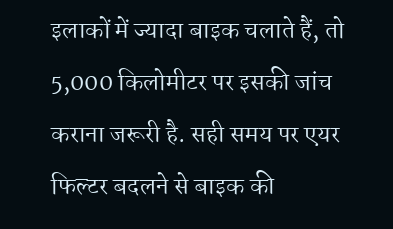इलाकों में ज्यादा बाइक चलाते हैं, तो 5,000 किलोमीटर पर इसकी जांच कराना जरूरी है. सही समय पर एयर फिल्टर बदलने से बाइक की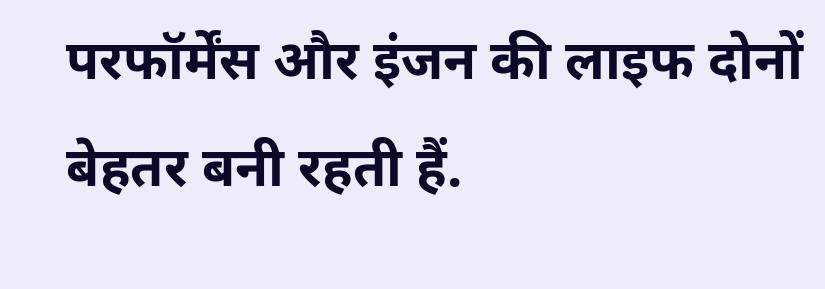परफॉर्मेंस और इंजन की लाइफ दोनों बेहतर बनी रहती हैं.